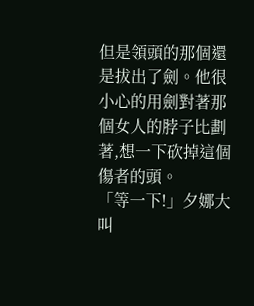但是領頭的那個還是拔出了劍。他很小心的用劍對著那個女人的脖子比劃著,想一下砍掉這個傷者的頭。
「等一下!」夕娜大叫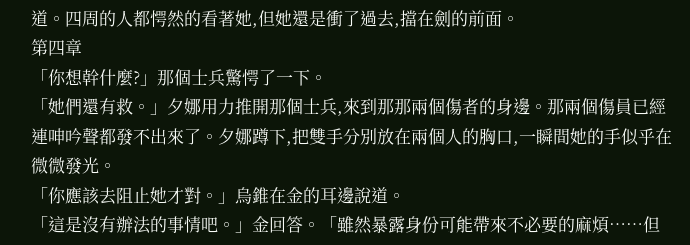道。四周的人都愕然的看著她,但她還是衝了過去,擋在劍的前面。
第四章
「你想幹什麼?」那個士兵驚愕了一下。
「她們還有救。」夕娜用力推開那個士兵,來到那那兩個傷者的身邊。那兩個傷員已經連呻吟聲都發不出來了。夕娜蹲下,把雙手分別放在兩個人的胸口,一瞬間她的手似乎在微微發光。
「你應該去阻止她才對。」烏錐在金的耳邊說道。
「這是沒有辦法的事情吧。」金回答。「雖然暴露身份可能帶來不必要的麻煩……但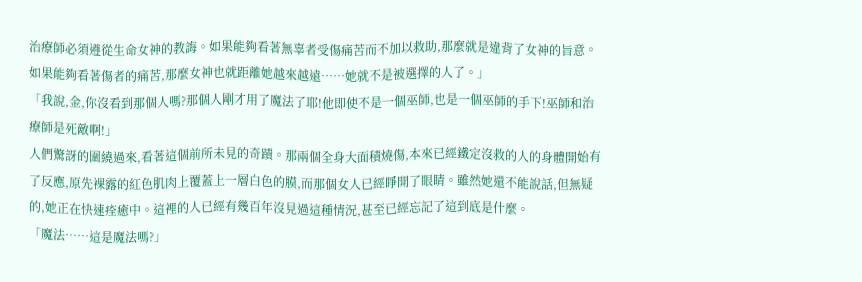治療師必須遵從生命女神的教誨。如果能夠看著無辜者受傷痛苦而不加以救助,那麼就是違背了女神的旨意。如果能夠看著傷者的痛苦,那麼女神也就距離她越來越遠……她就不是被選擇的人了。」
「我說,金,你沒看到那個人嗎?那個人剛才用了魔法了耶!他即使不是一個巫師,也是一個巫師的手下!巫師和治療師是死敵啊!」
人們驚訝的圍繞過來,看著這個前所未見的奇蹟。那兩個全身大面積燒傷,本來已經鐵定沒救的人的身體開始有了反應,原先裸露的紅色肌肉上覆蓋上一層白色的膜,而那個女人已經睜開了眼睛。雖然她還不能說話,但無疑的,她正在快速痊癒中。這裡的人已經有幾百年沒見過這種情況,甚至已經忘記了這到底是什麼。
「魔法……這是魔法嗎?」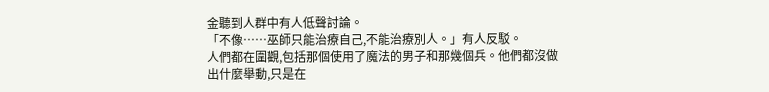金聽到人群中有人低聲討論。
「不像……巫師只能治療自己,不能治療別人。」有人反駁。
人們都在圍觀,包括那個使用了魔法的男子和那幾個兵。他們都沒做出什麼舉動,只是在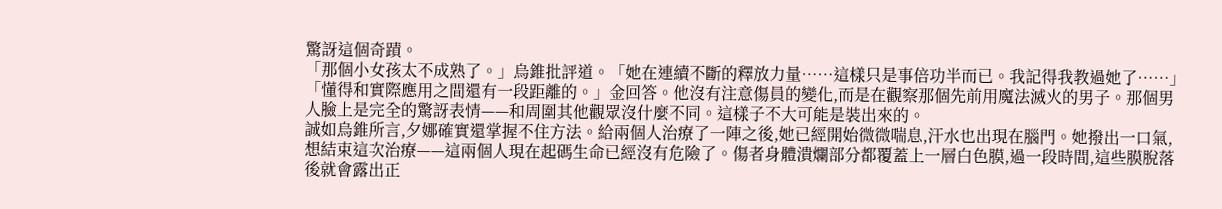驚訝這個奇蹟。
「那個小女孩太不成熟了。」烏錐批評道。「她在連續不斷的釋放力量……這樣只是事倍功半而已。我記得我教過她了……」
「懂得和實際應用之間還有一段距離的。」金回答。他沒有注意傷員的變化,而是在觀察那個先前用魔法滅火的男子。那個男人臉上是完全的驚訝表情——和周圍其他觀眾沒什麼不同。這樣子不大可能是裝出來的。
誠如烏錐所言,夕娜確實還掌握不住方法。給兩個人治療了一陣之後,她已經開始微微喘息,汗水也出現在腦門。她撥出一口氣,想結束這次治療——這兩個人現在起碼生命已經沒有危險了。傷者身體潰爛部分都覆蓋上一層白色膜,過一段時間,這些膜脫落後就會露出正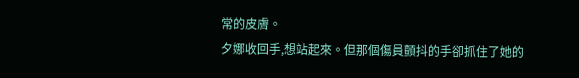常的皮膚。
夕娜收回手,想站起來。但那個傷員顫抖的手卻抓住了她的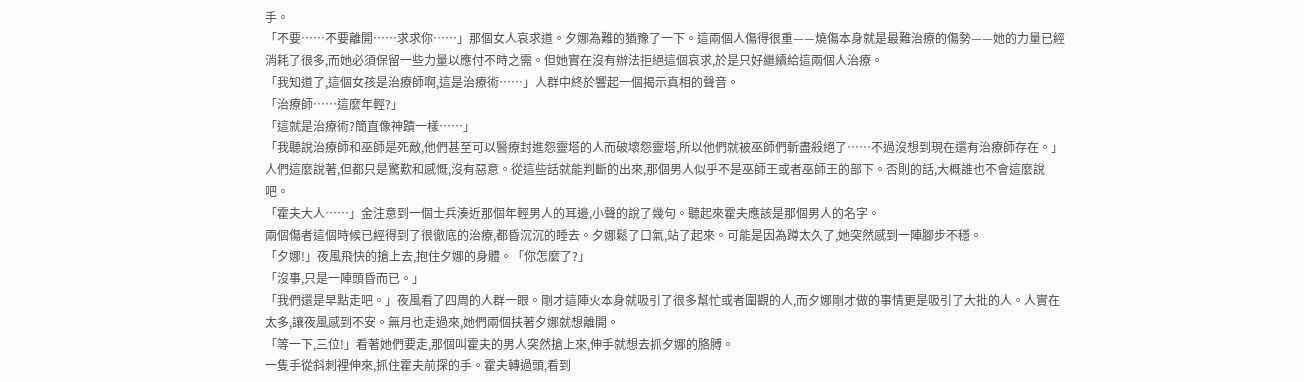手。
「不要……不要離開……求求你……」那個女人哀求道。夕娜為難的猶豫了一下。這兩個人傷得很重——燒傷本身就是最難治療的傷勢——她的力量已經消耗了很多,而她必須保留一些力量以應付不時之需。但她實在沒有辦法拒絕這個哀求,於是只好繼續給這兩個人治療。
「我知道了,這個女孩是治療師啊,這是治療術……」人群中終於響起一個揭示真相的聲音。
「治療師……這麼年輕?」
「這就是治療術?簡直像神蹟一樣……」
「我聽說治療師和巫師是死敵,他們甚至可以醫療封進怨靈塔的人而破壞怨靈塔,所以他們就被巫師們斬盡殺絕了……不過沒想到現在還有治療師存在。」
人們這麼說著,但都只是驚歎和感慨,沒有惡意。從這些話就能判斷的出來,那個男人似乎不是巫師王或者巫師王的部下。否則的話,大概誰也不會這麼說吧。
「霍夫大人……」金注意到一個士兵湊近那個年輕男人的耳邊,小聲的說了幾句。聽起來霍夫應該是那個男人的名字。
兩個傷者這個時候已經得到了很徹底的治療,都昏沉沉的睡去。夕娜鬆了口氣,站了起來。可能是因為蹲太久了,她突然感到一陣腳步不穩。
「夕娜!」夜風飛快的搶上去,抱住夕娜的身體。「你怎麼了?」
「沒事,只是一陣頭昏而已。」
「我們還是早點走吧。」夜風看了四周的人群一眼。剛才這陣火本身就吸引了很多幫忙或者圍觀的人,而夕娜剛才做的事情更是吸引了大批的人。人實在太多,讓夜風感到不安。無月也走過來,她們兩個扶著夕娜就想離開。
「等一下,三位!」看著她們要走,那個叫霍夫的男人突然搶上來,伸手就想去抓夕娜的胳膊。
一隻手從斜刺裡伸來,抓住霍夫前探的手。霍夫轉過頭,看到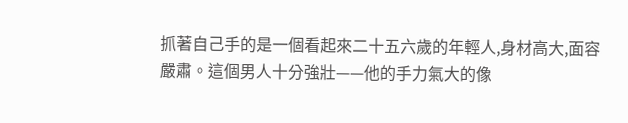抓著自己手的是一個看起來二十五六歲的年輕人,身材高大,面容嚴肅。這個男人十分強壯——他的手力氣大的像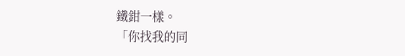鐵鉗一樣。
「你找我的同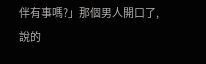伴有事嗎?」那個男人開口了,說的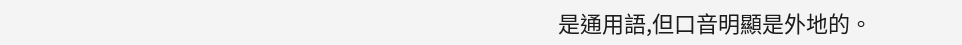是通用語,但口音明顯是外地的。